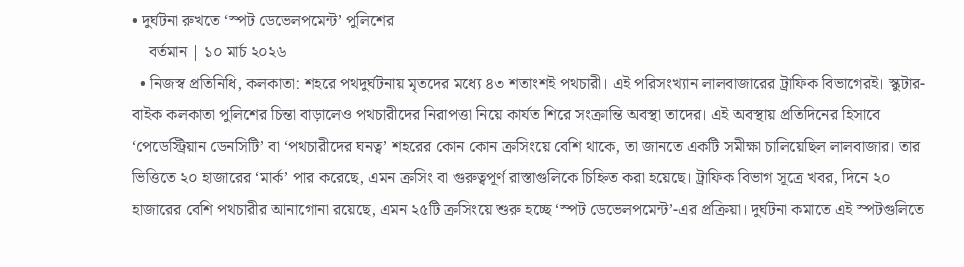• দুর্ঘটনা রুখতে ‘স্পট ডেভেলপমেন্ট’ পুলিশের
    বর্তমান | ১০ মার্চ ২০২৬
  • নিজস্ব প্রতিনিধি, কলকাতা: শহরে পথদুর্ঘটনায় মৃতদের মধ্যে ৪৩ শতাংশই পথচারী। এই পরিসংখ্যান লালবাজারের ট্রাফিক বিভাগেরই। স্কুটার-বাইক কলকাতা পুলিশের চিন্তা বাড়ালেও পথচারীদের নিরাপত্তা নিয়ে কার্যত শিরে সংক্রান্তি অবস্থা তাদের। এই অবস্থায় প্রতিদিনের হিসাবে ‘পেডেস্ট্রিয়ান ডেনসিটি’ বা ‘পথচারীদের ঘনত্ব’ শহরের কোন কোন ক্রসিংয়ে বেশি থাকে, তা জানতে একটি সমীক্ষা চালিয়েছিল লালবাজার। তার ভিত্তিতে ২০ হাজারের ‘মার্ক’ পার করেছে, এমন ক্রসিং বা গুরুত্বপূর্ণ রাস্তাগুলিকে চিহ্নিত করা হয়েছে। ট্রাফিক বিভাগ সূত্রে খবর, দিনে ২০ হাজারের বেশি পথচারীর আনাগোনা রয়েছে, এমন ২৫টি ক্রসিংয়ে শুরু হচ্ছে ‘স্পট ডেভেলপমেন্ট’-এর প্রক্রিয়া। দুর্ঘটনা কমাতে এই স্পটগুলিতে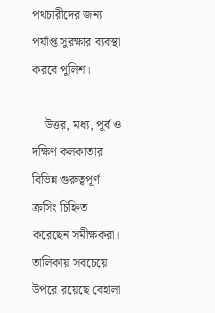পথচারীদের জন্য পর্যাপ্ত সুরক্ষার ব্যবস্থা করবে পুলিশ।

    উত্তর, মধ্য, পূর্ব ও দক্ষিণ কলকাতার বিভিন্ন গুরুত্বপূর্ণ ক্রসিং চিহ্নিত করেছেন সমীক্ষকরা। তালিকায় সবচেয়ে উপরে রয়েছে বেহালা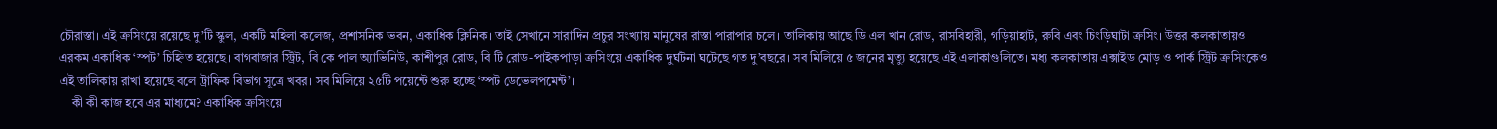চৌরাস্তা। এই ক্রসিংয়ে রয়েছে দু’টি স্কুল, একটি মহিলা কলেজ, প্রশাসনিক ভবন, একাধিক ক্লিনিক। তাই সেখানে সারাদিন প্রচুর সংখ্যায় মানুষের রাস্তা পারাপার চলে। তালিকায় আছে ডি এল খান রোড, রাসবিহারী, গড়িয়াহাট, রুবি এবং চিংড়িঘাটা ক্রসিং। উত্তর কলকাতায়ও এরকম একাধিক ‘স্পট’ চিহ্নিত হয়েছে। বাগবাজার স্ট্রিট, বি কে পাল অ্যাভিনিউ, কাশীপুর রোড, বি টি রোড-পাইকপাড়া ক্রসিংয়ে একাধিক দুর্ঘটনা ঘটেছে গত দু’বছরে। সব মিলিয়ে ৫ জনের মৃত্যু হয়েছে এই এলাকাগুলিতে। মধ্য কলকাতায় এক্সাইড মোড় ও পার্ক স্ট্রিট ক্রসিংকেও এই তালিকায় রাখা হয়েছে বলে ট্রাফিক বিভাগ সূত্রে খবর। সব মিলিয়ে ২৫টি পয়েন্টে শুরু হচ্ছে ‘স্পট ডেভেলপমেন্ট’।
    কী কী কাজ হবে এর মাধ্যমে? একাধিক ক্রসিংয়ে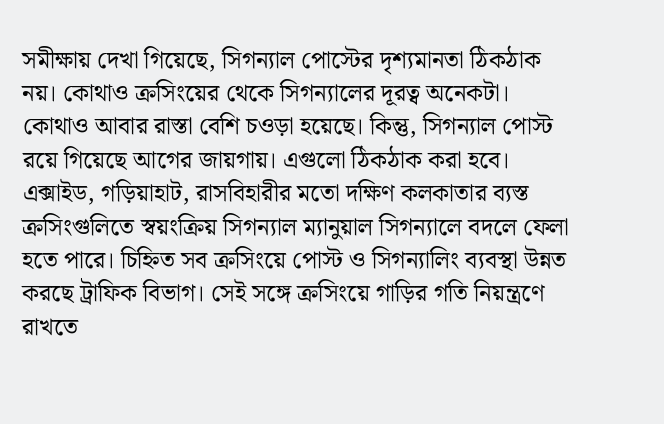সমীক্ষায় দেখা গিয়েছে, সিগন্যাল পোস্টের দৃশ্যমানতা ঠিকঠাক নয়। কোথাও ক্রসিংয়ের থেকে সিগন্যালের দূরত্ব অনেকটা। কোথাও আবার রাস্তা বেশি চওড়া হয়েছে। কিন্তু, সিগন্যাল পোস্ট রয়ে গিয়েছে আগের জায়গায়। এগুলো ঠিকঠাক করা হবে। এক্সাইড, গড়িয়াহাট, রাসবিহারীর মতো দক্ষিণ কলকাতার ব্যস্ত ক্রসিংগুলিতে স্বয়ংক্রিয় সিগন্যাল ম্যানুয়াল সিগন্যালে বদলে ফেলা হতে পারে। চিহ্নিত সব ক্রসিংয়ে পোস্ট ও সিগন্যালিং ব্যবস্থা উন্নত করছে ট্রাফিক বিভাগ। সেই সঙ্গে ক্রসিংয়ে গাড়ির গতি নিয়ন্ত্রণে রাখতে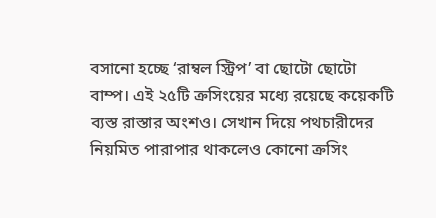বসানো হচ্ছে ‘রাম্বল স্ট্রিপ’ বা ছোটো ছোটো বাম্প। এই ২৫টি ক্রসিংয়ের মধ্যে রয়েছে কয়েকটি ব্যস্ত রাস্তার অংশও। সেখান দিয়ে পথচারীদের নিয়মিত পারাপার থাকলেও কোনো ক্রসিং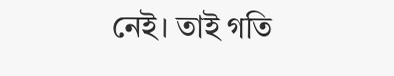নেই। তাই গতি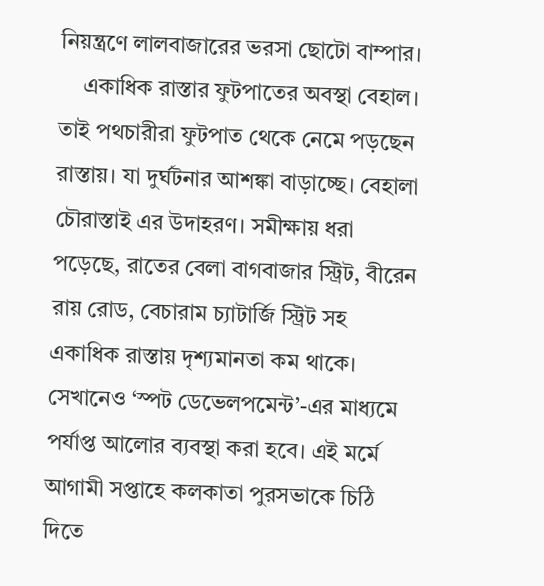নিয়ন্ত্রণে লালবাজারের ভরসা ছোটো বাম্পার।
    একাধিক রাস্তার ফুটপাতের অবস্থা বেহাল। তাই পথচারীরা ফুটপাত থেকে নেমে পড়ছেন রাস্তায়। যা দুর্ঘটনার আশঙ্কা বাড়াচ্ছে। বেহালা চৌরাস্তাই এর উদাহরণ। সমীক্ষায় ধরা পড়েছে, রাতের বেলা বাগবাজার স্ট্রিট, বীরেন রায় রোড, বেচারাম চ্যাটার্জি স্ট্রিট সহ একাধিক রাস্তায় দৃশ্যমানতা কম থাকে। সেখানেও ‘স্পট ডেভেলপমেন্ট’-এর মাধ্যমে পর্যাপ্ত আলোর ব্যবস্থা করা হবে। এই মর্মে আগামী সপ্তাহে কলকাতা পুরসভাকে চিঠি দিতে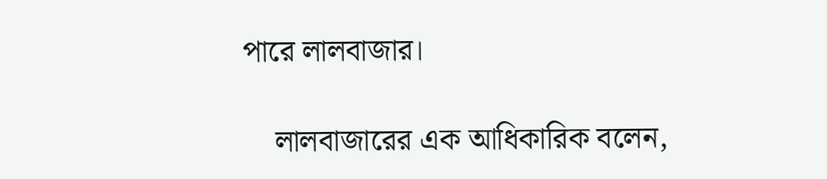পারে লালবাজার।

    লালবাজারের এক আধিকারিক বলেন,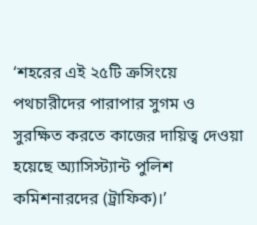‘শহরের এই ২৫টি ক্রসিংয়ে পথচারীদের পারাপার সুগম ও সুরক্ষিত করতে কাজের দায়িত্ব দেওয়া হয়েছে অ্যাসিস্ট্যান্ট পুলিশ কমিশনারদের (ট্রাফিক)।’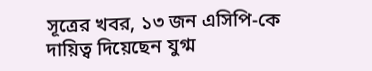সূত্রের খবর, ১৩ জন এসিপি-কে দায়িত্ব দিয়েছেন যুগ্ম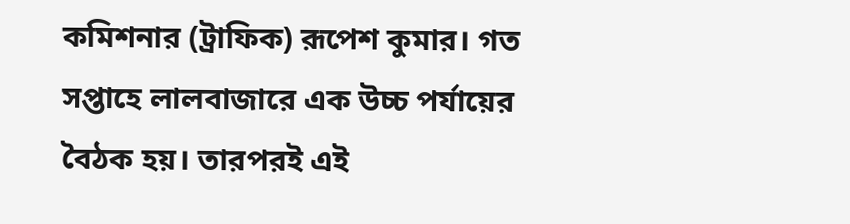কমিশনার (ট্রাফিক) রূপেশ কুমার। গত সপ্তাহে লালবাজারে এক উচ্চ পর্যায়ের বৈঠক হয়। তারপরই এই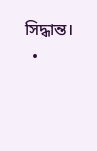সিদ্ধান্ত।
  •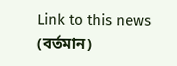Link to this news (বর্তমান)